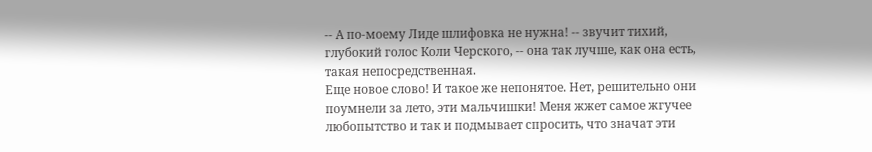-- А по-моему Лиде шлифовка не нужна! -- звучит тихий, глубокий голос Коли Черского, -- она так лучше, как она есть, такая непосредственная.
Еще новое слово! И такое же непонятое. Нет, решительно они поумнели за лето, эти мальчишки! Меня жжет самое жгучее любопытство и так и подмывает спросить, что значат эти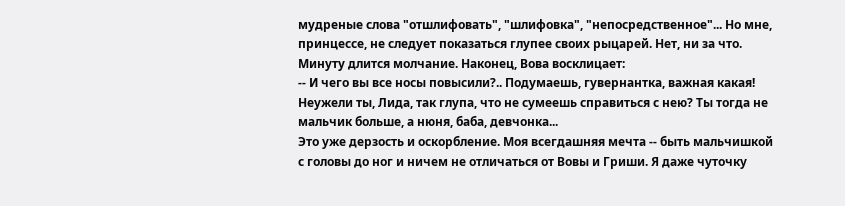мудреные слова "отшлифовать", "шлифовка", "непосредственное"... Но мне, принцессе, не следует показаться глупее своих рыцарей. Нет, ни за что.
Минуту длится молчание. Наконец, Вова восклицает:
-- И чего вы все носы повысили?.. Подумаешь, гувернантка, важная какая! Неужели ты, Лида, так глупа, что не сумеешь справиться с нею? Ты тогда не мальчик больше, а нюня, баба, девчонка...
Это уже дерзость и оскорбление. Моя всегдашняя мечта -- быть мальчишкой с головы до ног и ничем не отличаться от Вовы и Гриши. Я даже чуточку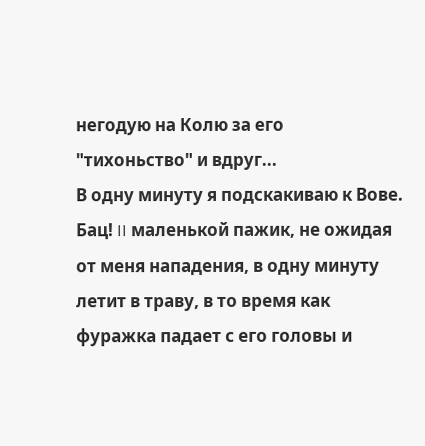негодую на Колю за его "тихоньство" и вдруг...
В одну минуту я подскакиваю к Вове. Бац! II маленькой пажик, не ожидая от меня нападения, в одну минуту летит в траву, в то время как фуражка падает с его головы и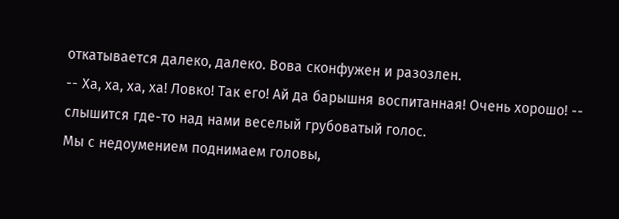откатывается далеко, далеко. Вова сконфужен и разозлен.
-- Ха, ха, ха, ха! Ловко! Так его! Ай да барышня воспитанная! Очень хорошо! -- слышится где-то над нами веселый грубоватый голос.
Мы с недоумением поднимаем головы,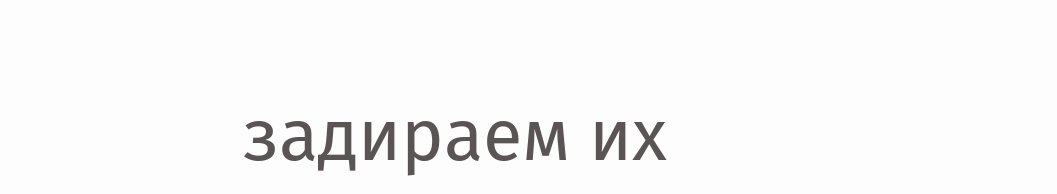задираем их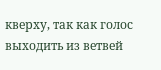кверху, так как голос выходить из ветвей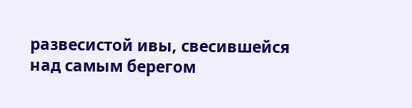развесистой ивы, свесившейся над самым берегом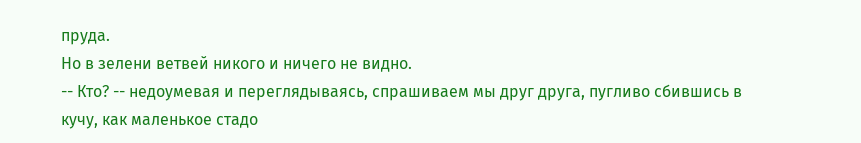пруда.
Но в зелени ветвей никого и ничего не видно.
-- Кто? -- недоумевая и переглядываясь, спрашиваем мы друг друга, пугливо сбившись в кучу, как маленькое стадо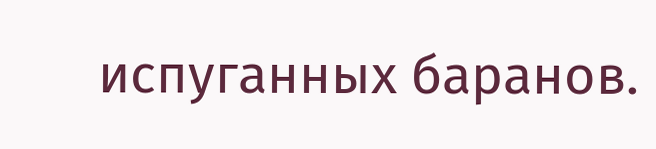испуганных баранов.